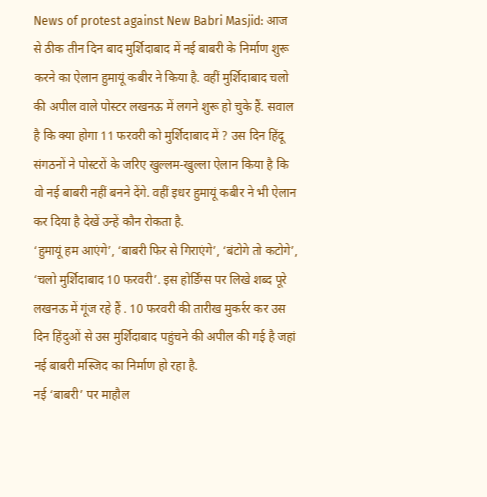News of protest against New Babri Masjid: आज से ठीक तीन दिन बाद मुर्शिदाबाद में नई बाबरी के निर्माण शुरू करने का ऐलान हुमायूं कबीर ने किया है. वहीं मुर्शिदाबाद चलो की अपील वाले पोस्टर लखनऊ में लगने शुरू हो चुके हैं. सवाल है कि क्या होगा 11 फरवरी को मुर्शिदाबाद में ? उस दिन हिंदू संगठनों ने पोस्टरों के जरिए खुल्लम-खुल्ला ऐलान किया है कि वो नई बाबरी नहीं बनने देंगे. वहीं इधर हुमायूं कबीर ने भी ऐलान कर दिया है देखें उन्हें कौन रोकता है.
‘हुमायूं हम आएंगे’, ‘बाबरी फिर से गिराएंगे’, ‘बंटोगे तो कटोगे’, ‘चलो मुर्शिदाबाद 10 फरवरी’. इस होर्डिंग्स पर लिखे शब्द पूरे लखनऊ में गूंज रहे हैं . 10 फरवरी की तारीख मुकर्रर कर उस दिन हिंदुओं से उस मुर्शिदाबाद पहुंचने की अपील की गई है जहां नई बाबरी मस्जिद का निर्माण हो रहा है.
नई ‘बाबरी’ पर माहौल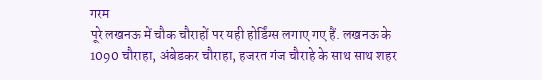गरम
पूरे लखनऊ में चौक चौराहों पर यही होर्डिंग्स लगाए गए हैं. लखनऊ के 1090 चौराहा, अंबेडकर चौराहा, हजरत गंज चौराहे के साथ साथ शहर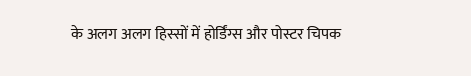के अलग अलग हिस्सों में होर्डिंग्स और पोस्टर चिपक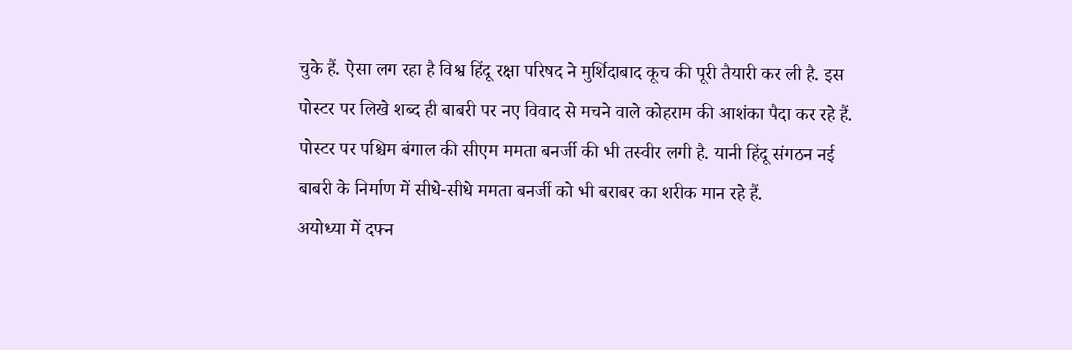चुके हैं. ऐसा लग रहा है विश्व हिंदू रक्षा परिषद ने मुर्शिदाबाद कूच की पूरी तैयारी कर ली है. इस पोस्टर पर लिखे शब्द ही बाबरी पर नए विवाद से मचने वाले कोहराम की आशंका पैदा कर रहे हैं. पोस्टर पर पश्चिम बंगाल की सीएम ममता बनर्जी की भी तस्वीर लगी है. यानी हिंदू संगठन नई बाबरी के निर्माण में सीधे-सीधे ममता बनर्जी को भी बराबर का शरीक मान रहे हैं.
अयोध्या में दफ्न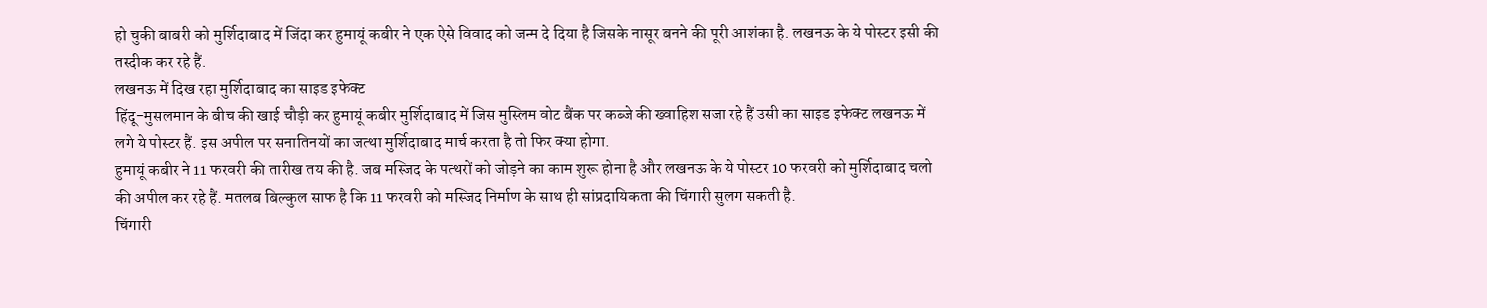हो चुकी बाबरी को मुर्शिदाबाद में जिंदा कर हुमायूं कबीर ने एक ऐसे विवाद को जन्म दे दिया है जिसके नासूर बनने की पूरी आशंका है. लखनऊ के ये पोस्टर इसी की तस्दीक कर रहे हैं.
लखनऊ में दिख रहा मुर्शिदाबाद का साइड इफेक्ट
हिंदू-मुसलमान के बीच की खाई चौड़ी कर हुमायूं कबीर मुर्शिदाबाद में जिस मुस्लिम वोट बैंक पर कब्जे की ख्वाहिश सजा रहे हैं उसी का साइड इफेक्ट लखनऊ में लगे ये पोस्टर हैं. इस अपील पर सनातिनयों का जत्था मुर्शिदाबाद मार्च करता है तो फिर क्या होगा.
हुमायूं कबीर ने 11 फरवरी की तारीख तय की है. जब मस्जिद के पत्थरों को जोड़ने का काम शुरू होना है और लखनऊ के ये पोस्टर 10 फरवरी को मुर्शिदाबाद चलो की अपील कर रहे हैं. मतलब बिल्कुल साफ है कि 11 फरवरी को मस्जिद निर्माण के साथ ही सांप्रदायिकता की चिंगारी सुलग सकती है.
चिंगारी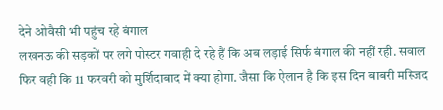देने ओवैसी भी पहुंच रहे बंगाल
लखनऊ की सड़कों पर लगे पोस्टर गवाही दे रहे हैं कि अब लड़ाई सिर्फ बंगाल की नहीं रही. सवाल फिर वही कि 11 फरवरी को मुर्शिदाबाद में क्या होगा. जैसा कि ऐलान है कि इस दिन बाबरी मस्जिद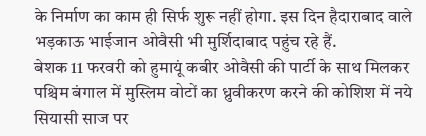के निर्माण का काम ही सिर्फ शुरू नहीं होगा. इस दिन हैदाराबाद वाले भड़काऊ भाईजान ओवैसी भी मुर्शिदाबाद पहुंच रहे हैं.
बेशक 11 फरवरी को हुमायूं कबीर ओवैसी की पार्टी के साथ मिलकर पश्चिम बंगाल में मुस्लिम वोटों का ध्रुवीकरण करने की कोशिश में नये सियासी साज पर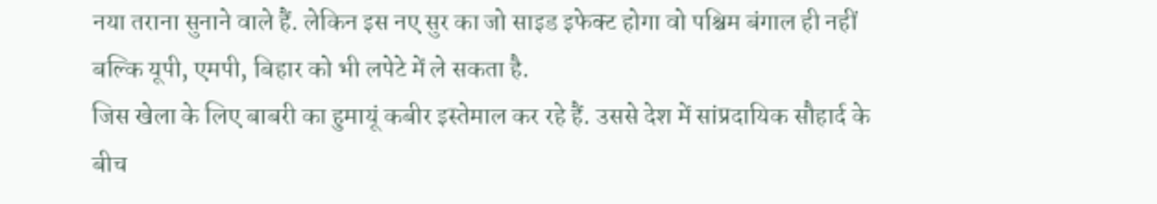नया तराना सुनाने वाले हैं. लेकिन इस नए सुर का जो साइड इफेक्ट होगा वो पश्चिम बंगाल ही नहीं बल्कि यूपी, एमपी, बिहार को भी लपेटे में ले सकता है.
जिस खेला के लिए बाबरी का हुमायूं कबीर इस्तेमाल कर रहे हैं. उससे देश में सांप्रदायिक सौहार्द के बीच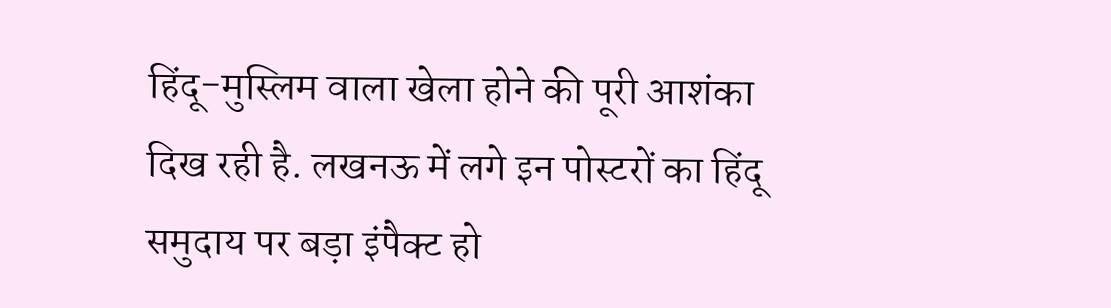हिंदू-मुस्लिम वाला खेला होने की पूरी आशंका दिख रही है. लखनऊ में लगे इन पोस्टरों का हिंदू समुदाय पर बड़ा इंपैक्ट हो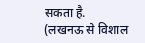सकता है.
(लखनऊ से विशाल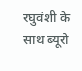रघुवंशी के साथ ब्यूरो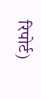रिपोर्ट)